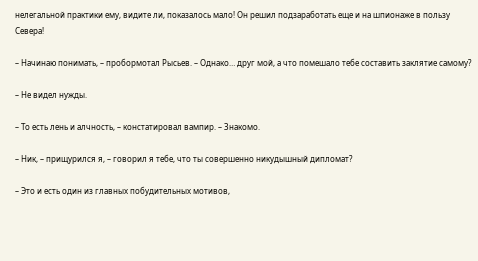нелегальной практики ему, видите ли, показалось мало! Он решил подзаработать еще и на шпионаже в пользу Севера!

– Начинаю понимать, – пробормотал Рысьев. – Однако… друг мой, а что помешало тебе составить заклятие самому?

– Не видел нужды.

– То есть лень и алчность, – констатировал вампир. – Знакомо.

– Ник, – прищурился я, – говорил я тебе, что ты совершенно никудышный дипломат?

– Это и есть один из главных побудительных мотивов,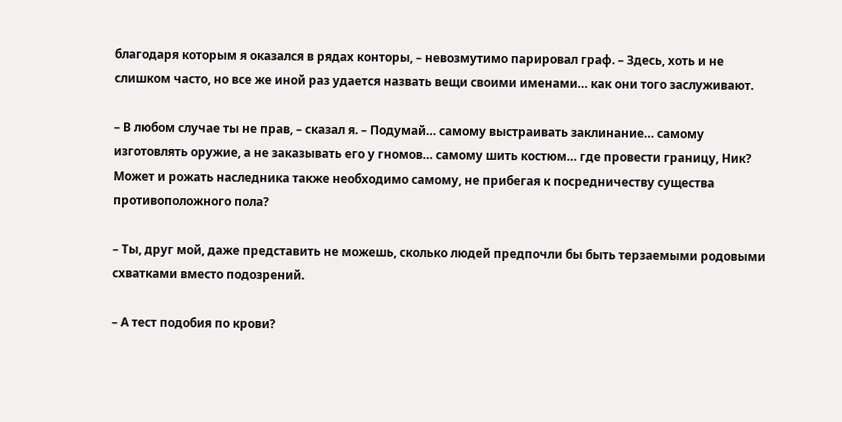благодаря которым я оказался в рядах конторы, – невозмутимо парировал граф. – Здесь, хоть и не слишком часто, но все же иной раз удается назвать вещи своими именами… как они того заслуживают.

– В любом случае ты не прав, – сказал я. – Подумай… самому выстраивать заклинание… самому изготовлять оружие, а не заказывать его у гномов… самому шить костюм… где провести границу, Ник? Может и рожать наследника также необходимо самому, не прибегая к посредничеству существа противоположного пола?

– Ты, друг мой, даже представить не можешь, сколько людей предпочли бы быть терзаемыми родовыми схватками вместо подозрений.

– А тест подобия по крови?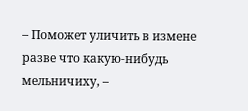– Поможет уличить в измене разве что какую-нибудь мельничиху, –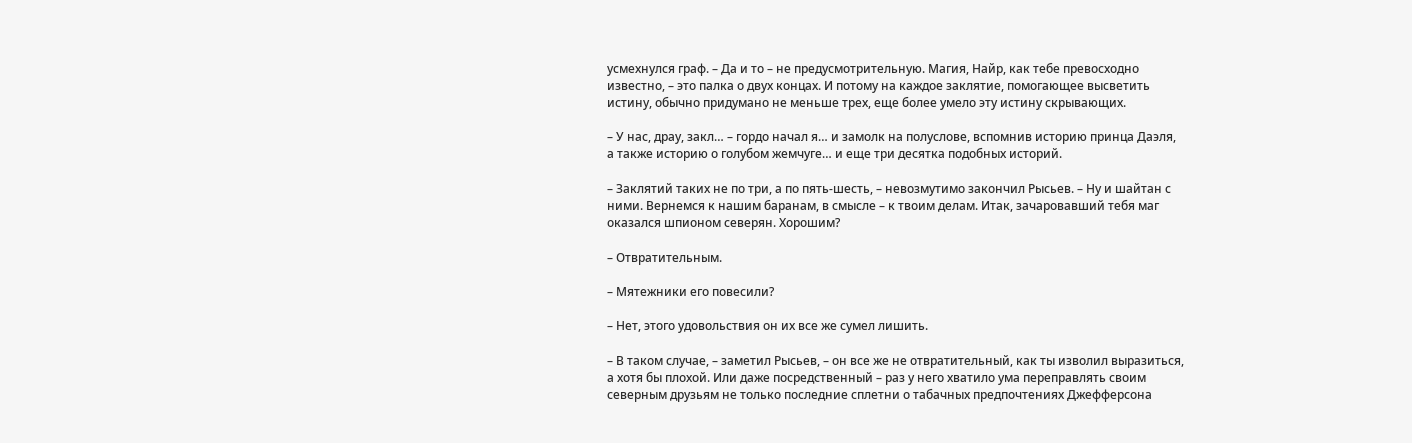усмехнулся граф. – Да и то – не предусмотрительную. Магия, Найр, как тебе превосходно известно, – это палка о двух концах. И потому на каждое заклятие, помогающее высветить истину, обычно придумано не меньше трех, еще более умело эту истину скрывающих.

– У нас, драу, закл… – гордо начал я… и замолк на полуслове, вспомнив историю принца Даэля, а также историю о голубом жемчуге… и еще три десятка подобных историй.

– Заклятий таких не по три, а по пять-шесть, – невозмутимо закончил Рысьев. – Ну и шайтан с ними. Вернемся к нашим баранам, в смысле – к твоим делам. Итак, зачаровавший тебя маг оказался шпионом северян. Хорошим?

– Отвратительным.

– Мятежники его повесили?

– Нет, этого удовольствия он их все же сумел лишить.

– В таком случае, – заметил Рысьев, – он все же не отвратительный, как ты изволил выразиться, а хотя бы плохой. Или даже посредственный – раз у него хватило ума переправлять своим северным друзьям не только последние сплетни о табачных предпочтениях Джефферсона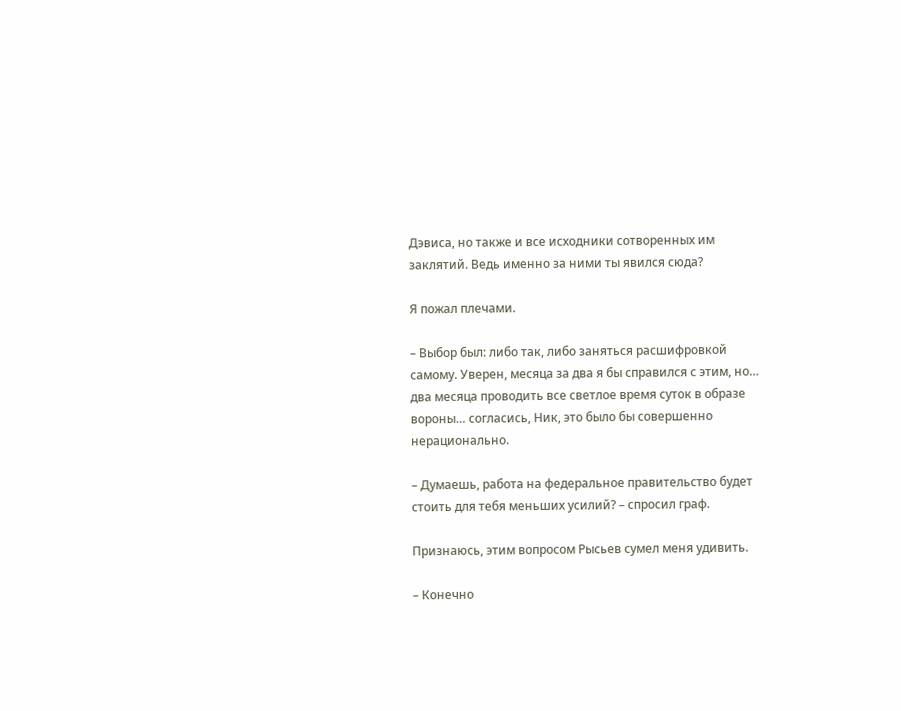Дэвиса, но также и все исходники сотворенных им заклятий. Ведь именно за ними ты явился сюда?

Я пожал плечами.

– Выбор был: либо так, либо заняться расшифровкой самому. Уверен, месяца за два я бы справился с этим, но… два месяца проводить все светлое время суток в образе вороны… согласись, Ник, это было бы совершенно нерационально.

– Думаешь, работа на федеральное правительство будет стоить для тебя меньших усилий? – спросил граф.

Признаюсь, этим вопросом Рысьев сумел меня удивить.

– Конечно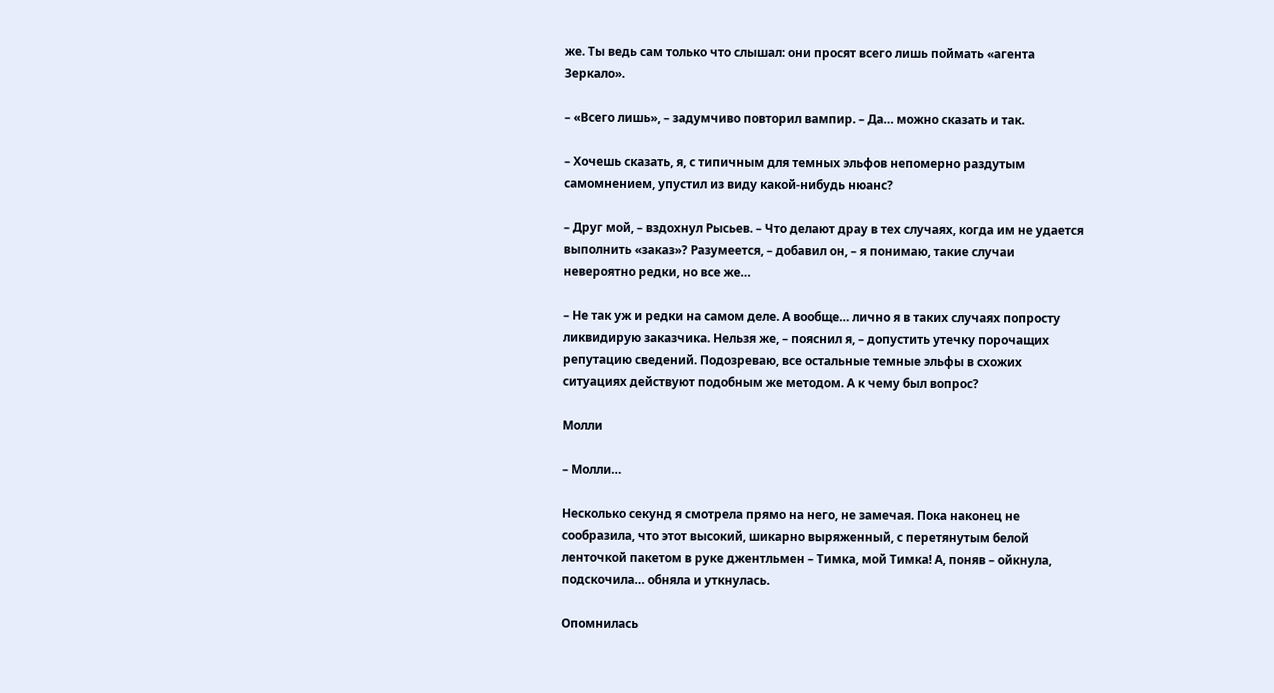же. Ты ведь сам только что слышал: они просят всего лишь поймать «агента Зеркало».

– «Всего лишь», – задумчиво повторил вампир. – Да… можно сказать и так.

– Хочешь сказать, я, с типичным для темных эльфов непомерно раздутым самомнением, упустил из виду какой-нибудь нюанс?

– Друг мой, – вздохнул Рысьев. – Что делают драу в тех случаях, когда им не удается выполнить «заказ»? Разумеется, – добавил он, – я понимаю, такие случаи невероятно редки, но все же…

– Не так уж и редки на самом деле. А вообще… лично я в таких случаях попросту ликвидирую заказчика. Нельзя же, – пояснил я, – допустить утечку порочащих репутацию сведений. Подозреваю, все остальные темные эльфы в схожих ситуациях действуют подобным же методом. А к чему был вопрос?

Молли

– Молли…

Несколько секунд я смотрела прямо на него, не замечая. Пока наконец не сообразила, что этот высокий, шикарно выряженный, с перетянутым белой ленточкой пакетом в руке джентльмен – Тимка, мой Тимка! А, поняв – ойкнула, подскочила… обняла и уткнулась.

Опомнилась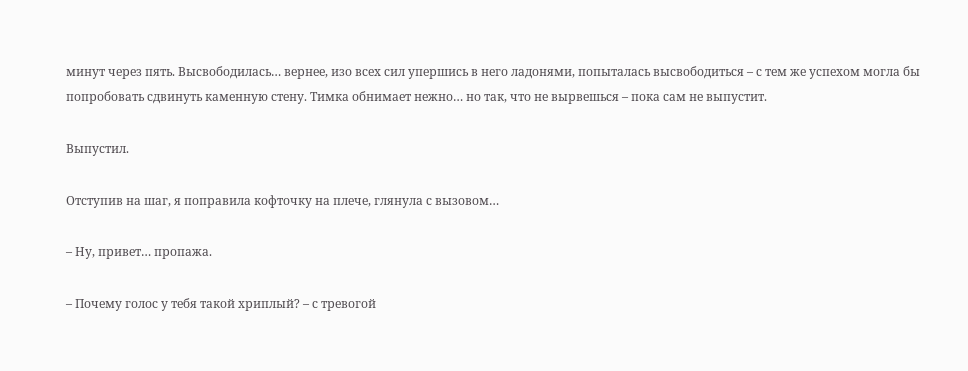минут через пять. Высвободилась… вернее, изо всех сил упершись в него ладонями, попыталась высвободиться – с тем же успехом могла бы попробовать сдвинуть каменную стену. Тимка обнимает нежно… но так, что не вырвешься – пока сам не выпустит.

Выпустил.

Отступив на шаг, я поправила кофточку на плече, глянула с вызовом…

– Ну, привет… пропажа.

– Почему голос у тебя такой хриплый? – с тревогой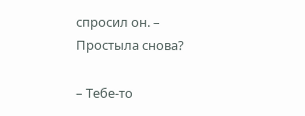спросил он. – Простыла снова?

– Тебе-то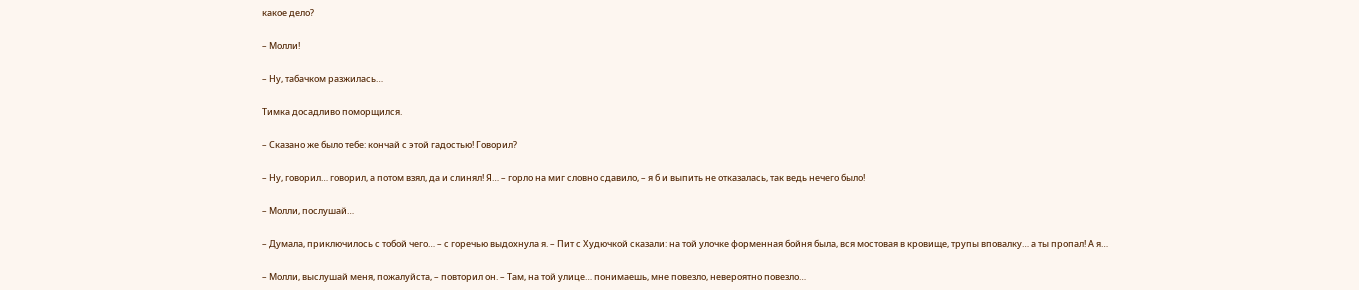какое дело?

– Молли!

– Ну, табачком разжилась…

Тимка досадливо поморщился.

– Сказано же было тебе: кончай с этой гадостью! Говорил?

– Ну, говорил… говорил, а потом взял, да и слинял! Я… – горло на миг словно сдавило, – я б и выпить не отказалась, так ведь нечего было!

– Молли, послушай…

– Думала, приключилось с тобой чего… – с горечью выдохнула я. – Пит с Худючкой сказали: на той улочке форменная бойня была, вся мостовая в кровище, трупы вповалку… а ты пропал! А я…

– Молли, выслушай меня, пожалуйста, – повторил он. – Там, на той улице… понимаешь, мне повезло, невероятно повезло…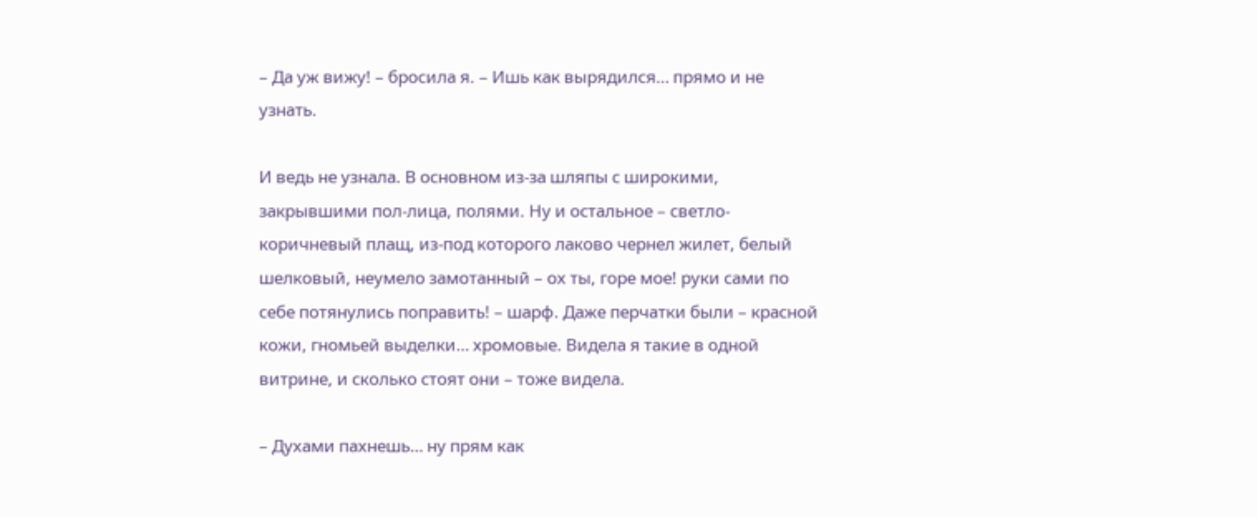– Да уж вижу! – бросила я. – Ишь как вырядился… прямо и не узнать.

И ведь не узнала. В основном из-за шляпы с широкими, закрывшими пол-лица, полями. Ну и остальное – светло-коричневый плащ, из-под которого лаково чернел жилет, белый шелковый, неумело замотанный – ох ты, горе мое! руки сами по себе потянулись поправить! – шарф. Даже перчатки были – красной кожи, гномьей выделки… хромовые. Видела я такие в одной витрине, и сколько стоят они – тоже видела.

– Духами пахнешь… ну прям как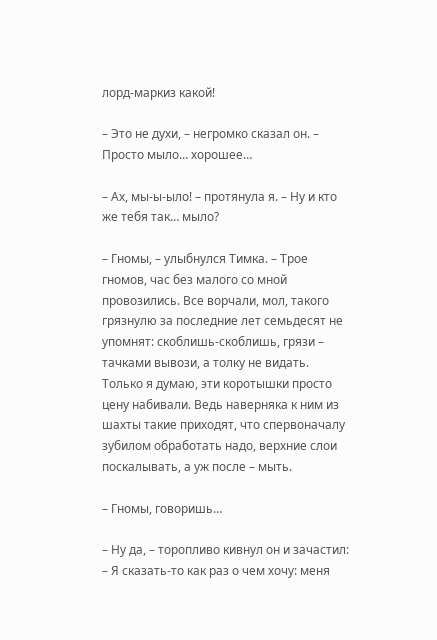лорд-маркиз какой!

– Это не духи, – негромко сказал он. – Просто мыло… хорошее…

– Ах, мы-ы-ыло! – протянула я. – Ну и кто же тебя так… мыло?

– Гномы, – улыбнулся Тимка. – Трое гномов, час без малого со мной провозились. Все ворчали, мол, такого грязнулю за последние лет семьдесят не упомнят: скоблишь-скоблишь, грязи – тачками вывози, а толку не видать. Только я думаю, эти коротышки просто цену набивали. Ведь наверняка к ним из шахты такие приходят, что спервоначалу зубилом обработать надо, верхние слои поскалывать, а уж после – мыть.

– Гномы, говоришь…

– Ну да, – торопливо кивнул он и зачастил: – Я сказать-то как раз о чем хочу: меня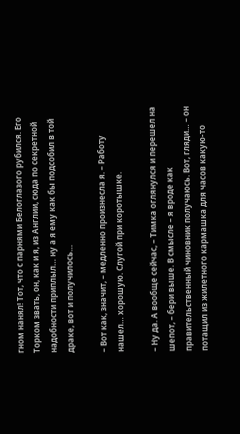гном нанял! Тот, что с парнями Белоглазого рубился. Его Торком звать, он, как и я, из Англии, сюда по секретной надобности приплыл… ну а я ему как бы подсобил в той драке, вот и получилось…

– Вот как, значит, – медленно произнесла я. – Работу нашел… хорошую. Слугой при коротышке.

– Ну да. А вообще сейчас, – Тимка оглянулся и перешел на шепот, – бери выше. В смысле – я вроде как правительственный чиновник получаюсь. Вот, гляди… – он потащил из жилетного кармашка для часов какую-то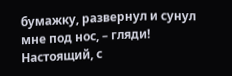бумажку, развернул и сунул мне под нос, – гляди! Настоящий, с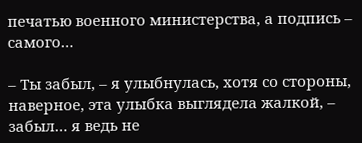печатью военного министерства, а подпись – самого…

– Ты забыл, – я улыбнулась, хотя со стороны, наверное, эта улыбка выглядела жалкой, – забыл… я ведь не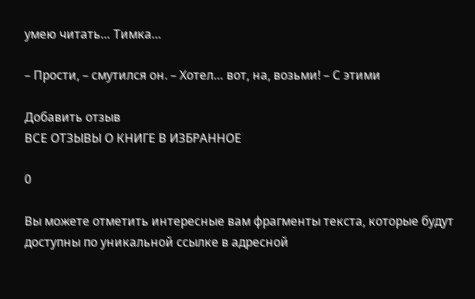умею читать… Тимка…

– Прости, – смутился он. – Хотел… вот, на, возьми! – С этими

Добавить отзыв
ВСЕ ОТЗЫВЫ О КНИГЕ В ИЗБРАННОЕ

0

Вы можете отметить интересные вам фрагменты текста, которые будут доступны по уникальной ссылке в адресной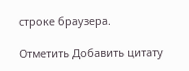строке браузера.

Отметить Добавить цитату